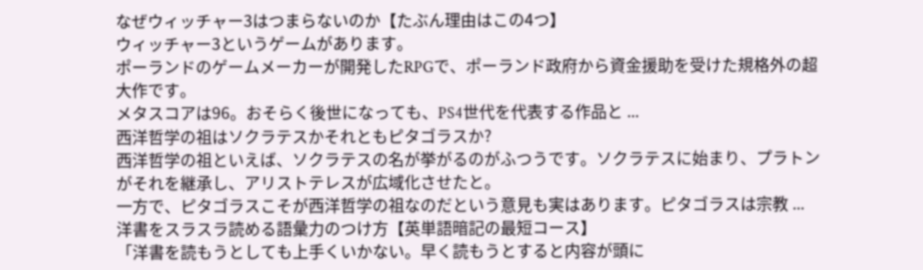なぜウィッチャー3はつまらないのか【たぶん理由はこの4つ】
ウィッチャー3というゲームがあります。
ポーランドのゲームメーカーが開発したRPGで、ポーランド政府から資金援助を受けた規格外の超大作です。
メタスコアは96。おそらく後世になっても、PS4世代を代表する作品と ...
西洋哲学の祖はソクラテスかそれともピタゴラスか?
西洋哲学の祖といえば、ソクラテスの名が挙がるのがふつうです。ソクラテスに始まり、プラトンがそれを継承し、アリストテレスが広域化させたと。
一方で、ピタゴラスこそが西洋哲学の祖なのだという意見も実はあります。ピタゴラスは宗教 ...
洋書をスラスラ読める語彙力のつけ方【英単語暗記の最短コース】
「洋書を読もうとしても上手くいかない。早く読もうとすると内容が頭に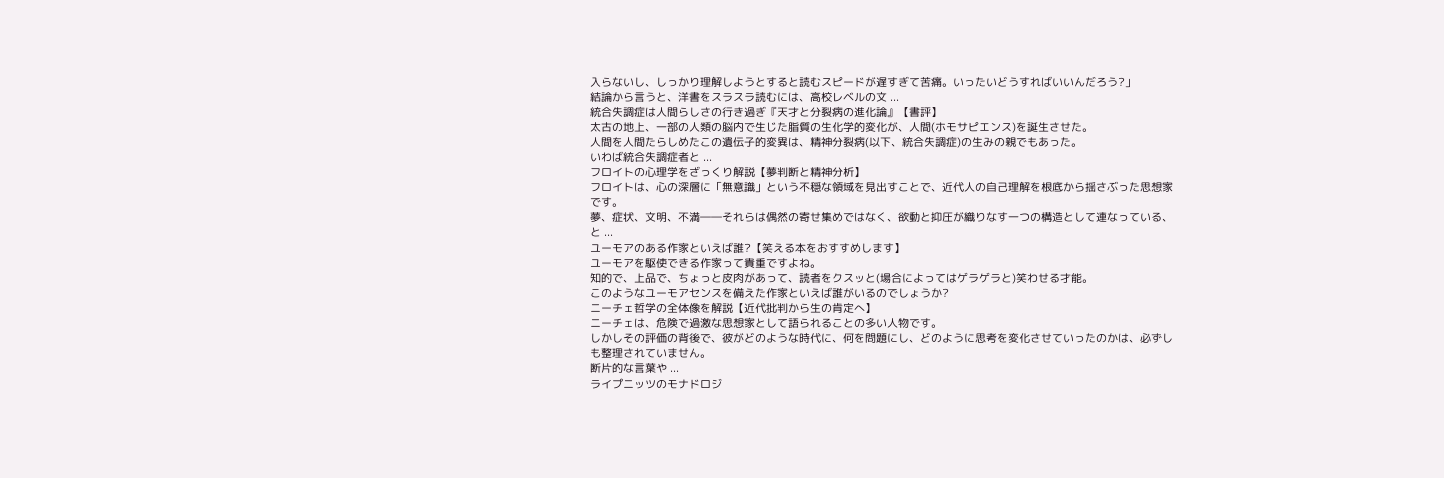入らないし、しっかり理解しようとすると読むスピードが遅すぎて苦痛。いったいどうすればいいんだろう?」
結論から言うと、洋書をスラスラ読むには、高校レベルの文 ...
統合失調症は人間らしさの行き過ぎ『天才と分裂病の進化論』【書評】
太古の地上、一部の人類の脳内で生じた脂質の生化学的変化が、人間(ホモサピエンス)を誕生させた。
人間を人間たらしめたこの遺伝子的変異は、精神分裂病(以下、統合失調症)の生みの親でもあった。
いわば統合失調症者と ...
フロイトの心理学をざっくり解説【夢判断と精神分析】
フロイトは、心の深層に「無意識」という不穏な領域を見出すことで、近代人の自己理解を根底から揺さぶった思想家です。
夢、症状、文明、不満――それらは偶然の寄せ集めではなく、欲動と抑圧が織りなす一つの構造として連なっている、と ...
ユーモアのある作家といえば誰?【笑える本をおすすめします】
ユーモアを駆使できる作家って貴重ですよね。
知的で、上品で、ちょっと皮肉があって、読者をクスッと(場合によってはゲラゲラと)笑わせる才能。
このようなユーモアセンスを備えた作家といえば誰がいるのでしょうか?
ニーチェ哲学の全体像を解説【近代批判から生の肯定へ】
ニーチェは、危険で過激な思想家として語られることの多い人物です。
しかしその評価の背後で、彼がどのような時代に、何を問題にし、どのように思考を変化させていったのかは、必ずしも整理されていません。
断片的な言葉や ...
ライプニッツのモナドロジ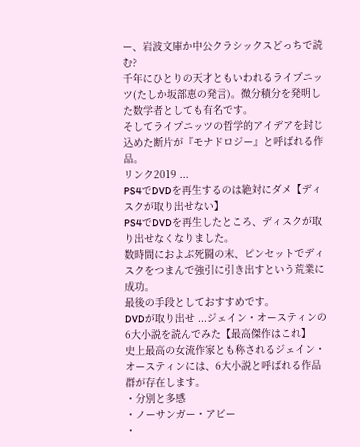ー、岩波文庫か中公クラシックスどっちで読む?
千年にひとりの天才ともいわれるライプニッツ(たしか坂部恵の発言)。微分積分を発明した数学者としても有名です。
そしてライプニッツの哲学的アイデアを封じ込めた断片が『モナドロジー』と呼ばれる作品。
リンク2019 ...
PS4でDVDを再生するのは絶対にダメ【ディスクが取り出せない】
PS4でDVDを再生したところ、ディスクが取り出せなくなりました。
数時間におよぶ死闘の末、ピンセットでディスクをつまんで強引に引き出すという荒業に成功。
最後の手段としておすすめです。
DVDが取り出せ ...ジェイン・オースティンの6大小説を読んでみた【最高傑作はこれ】
史上最高の女流作家とも称されるジェイン・オースティンには、6大小説と呼ばれる作品群が存在します。
・分別と多感
・ノーサンガー・アビー
・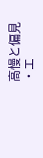高慢と偏見
・エ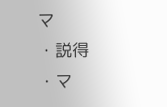マ
・説得
・マ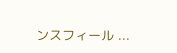ンスフィール ...